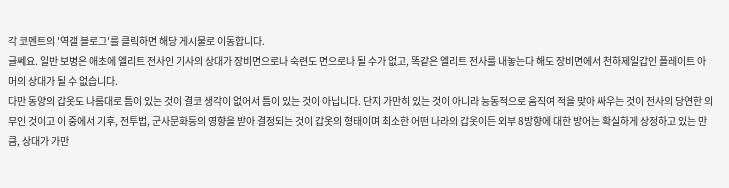각 코멘트의 '역갤 블로그'를 클릭하면 해당 게시물로 이동합니다.
글쎄요. 일반 보병은 애초에 엘리트 전사인 기사의 상대가 장비면으로나 숙련도 면으로나 될 수가 없고, 똑같은 엘리트 전사를 내놓는다 해도 장비면에서 천하제일갑인 플레이트 아머의 상대가 될 수 없습니다.
다만 동양의 갑옷도 나름대로 틈이 있는 것이 결코 생각이 없어서 틈이 있는 것이 아닙니다. 단지 가만히 있는 것이 아니라 능동적으로 움직여 적을 맞아 싸우는 것이 전사의 당연한 의무인 것이고 이 중에서 기후, 전투법, 군사문화등의 영향을 받아 결정되는 것이 갑옷의 형태이며 최소한 어떤 나라의 갑옷이든 외부 8방향에 대한 방어는 확실하게 상정하고 있는 만큼, 상대가 가만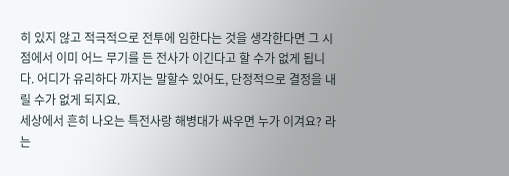히 있지 않고 적극적으로 전투에 임한다는 것을 생각한다면 그 시점에서 이미 어느 무기를 든 전사가 이긴다고 할 수가 없게 됩니다. 어디가 유리하다 까지는 말할수 있어도, 단정적으로 결정을 내릴 수가 없게 되지요.
세상에서 흔히 나오는 특전사랑 해병대가 싸우면 누가 이겨요? 라는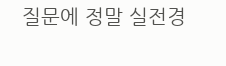질문에 정말 실전경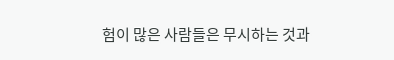험이 많은 사람들은 무시하는 것과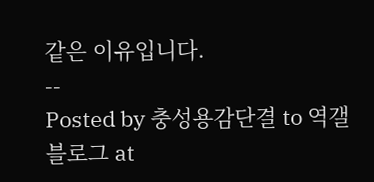같은 이유입니다.
--
Posted by 충성용감단결 to 역갤 블로그 at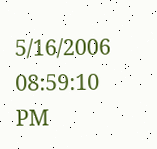5/16/2006 08:59:10 PM